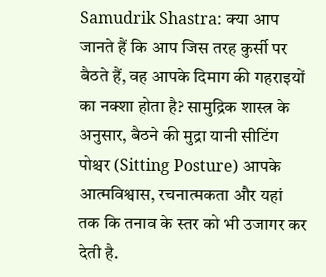Samudrik Shastra: क्या आप जानते हैं कि आप जिस तरह कुर्सी पर बैठते हैं, वह आपके दिमाग की गहराइयों का नक्शा होता है? सामुद्रिक शास्त्र के अनुसार, बैठने की मुद्रा यानी सीटिंग पोश्चर (Sitting Posture) आपके आत्मविश्वास, रचनात्मकता और यहां तक कि तनाव के स्तर को भी उजागर कर देती है.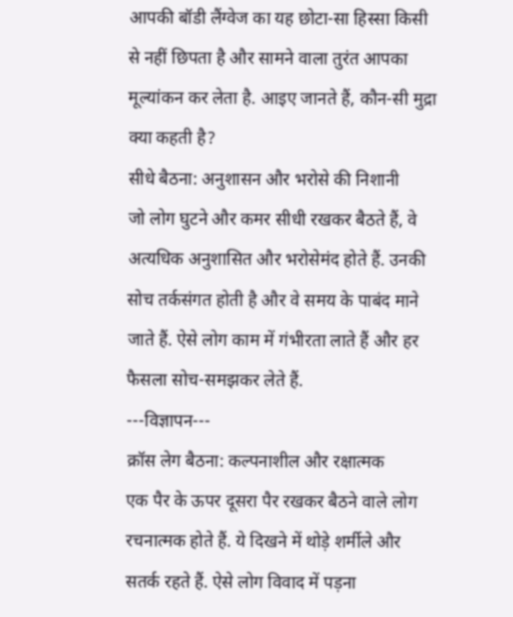आपकी बॉडी लैंग्वेज का यह छोटा-सा हिस्सा किसी से नहीं छिपता है और सामने वाला तुरंत आपका मूल्यांकन कर लेता है. आइए जानते हैं, कौन-सी मुद्रा क्या कहती है?
सीधे बैठना: अनुशासन और भरोसे की निशानी
जो लोग घुटने और कमर सीधी रखकर बैठते हैं, वे अत्यधिक अनुशासित और भरोसेमंद होते हैं. उनकी सोच तर्कसंगत होती है और वे समय के पाबंद माने जाते हैं. ऐसे लोग काम में गंभीरता लाते हैं और हर फैसला सोच-समझकर लेते हैं.
---विज्ञापन---
क्रॉस लेग बैठना: कल्पनाशील और रक्षात्मक
एक पैर के ऊपर दूसरा पैर रखकर बैठने वाले लोग रचनात्मक होते हैं. ये दिखने में थोड़े शर्मीले और सतर्क रहते हैं. ऐसे लोग विवाद में पड़ना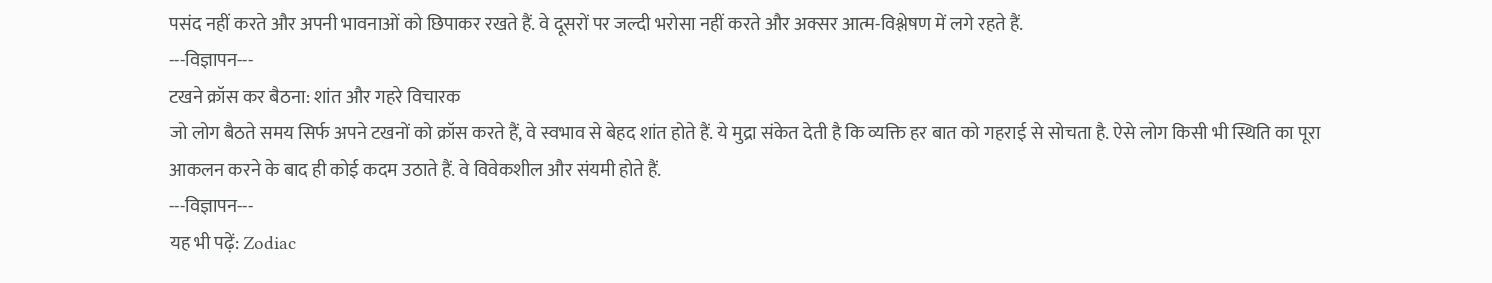पसंद नहीं करते और अपनी भावनाओं को छिपाकर रखते हैं. वे दूसरों पर जल्दी भरोसा नहीं करते और अक्सर आत्म-विश्लेषण में लगे रहते हैं.
---विज्ञापन---
टखने क्रॉस कर बैठना: शांत और गहरे विचारक
जो लोग बैठते समय सिर्फ अपने टखनों को क्रॉस करते हैं, वे स्वभाव से बेहद शांत होते हैं. ये मुद्रा संकेत देती है कि व्यक्ति हर बात को गहराई से सोचता है. ऐसे लोग किसी भी स्थिति का पूरा आकलन करने के बाद ही कोई कदम उठाते हैं. वे विवेकशील और संयमी होते हैं.
---विज्ञापन---
यह भी पढ़ें: Zodiac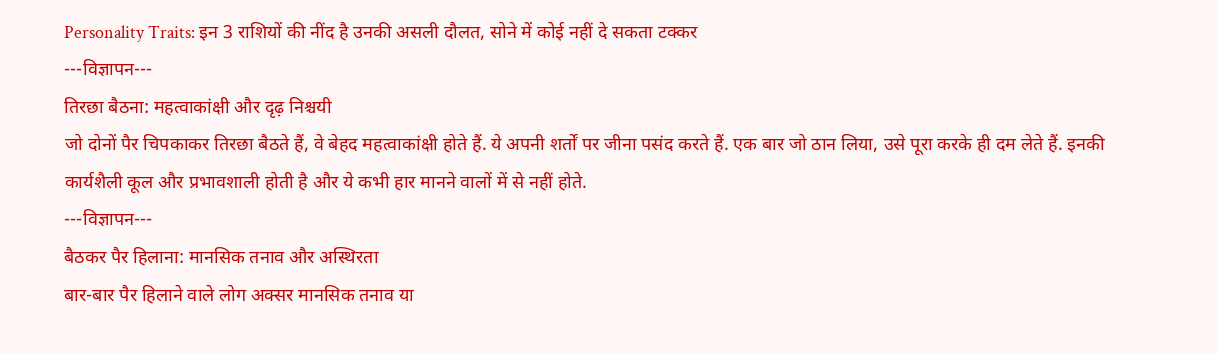Personality Traits: इन 3 राशियों की नींद है उनकी असली दौलत, सोने में कोई नहीं दे सकता टक्कर
---विज्ञापन---
तिरछा बैठना: महत्वाकांक्षी और दृढ़ निश्चयी
जो दोनों पैर चिपकाकर तिरछा बैठते हैं, वे बेहद महत्वाकांक्षी होते हैं. ये अपनी शर्तों पर जीना पसंद करते हैं. एक बार जो ठान लिया, उसे पूरा करके ही दम लेते हैं. इनकी कार्यशैली कूल और प्रभावशाली होती है और ये कभी हार मानने वालों में से नहीं होते.
---विज्ञापन---
बैठकर पैर हिलाना: मानसिक तनाव और अस्थिरता
बार-बार पैर हिलाने वाले लोग अक्सर मानसिक तनाव या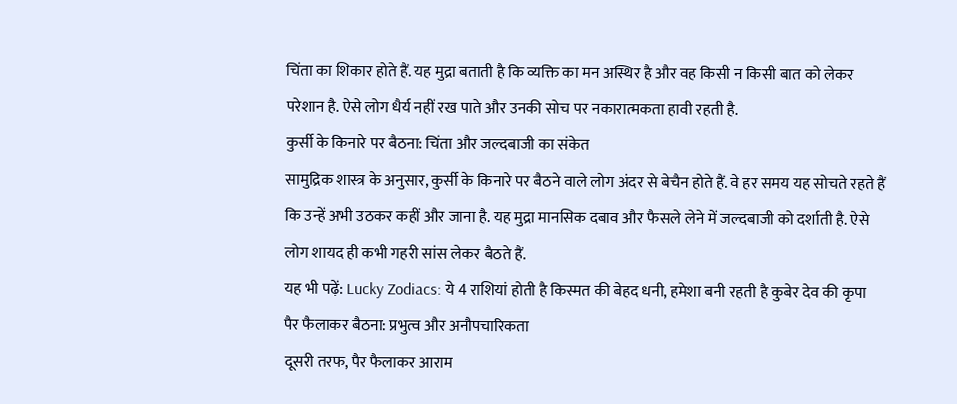चिंता का शिकार होते हैं. यह मुद्रा बताती है कि व्यक्ति का मन अस्थिर है और वह किसी न किसी बात को लेकर परेशान है. ऐसे लोग धैर्य नहीं रख पाते और उनकी सोच पर नकारात्मकता हावी रहती है.
कुर्सी के किनारे पर बैठना: चिंता और जल्दबाजी का संकेत
सामुद्रिक शास्त्र के अनुसार, कुर्सी के किनारे पर बैठने वाले लोग अंदर से बेचैन होते हैं. वे हर समय यह सोचते रहते हैं कि उन्हें अभी उठकर कहीं और जाना है. यह मुद्रा मानसिक दबाव और फैसले लेने में जल्दबाजी को दर्शाती है. ऐसे लोग शायद ही कभी गहरी सांस लेकर बैठते हैं.
यह भी पढ़ें: Lucky Zodiacs: ये 4 राशियां होती है किस्मत की बेहद धनी, हमेशा बनी रहती है कुबेर देव की कृपा
पैर फैलाकर बैठना: प्रभुत्व और अनौपचारिकता
दूसरी तरफ, पैर फैलाकर आराम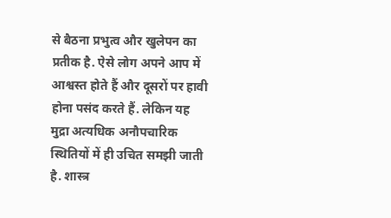से बैठना प्रभुत्व और खुलेपन का प्रतीक है. ऐसे लोग अपने आप में आश्वस्त होते हैं और दूसरों पर हावी होना पसंद करते हैं. लेकिन यह मुद्रा अत्यधिक अनौपचारिक स्थितियों में ही उचित समझी जाती है. शास्त्र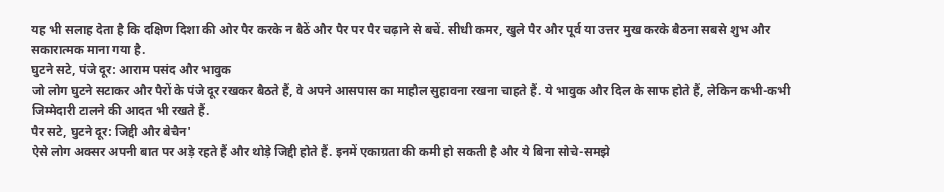यह भी सलाह देता है कि दक्षिण दिशा की ओर पैर करके न बैठें और पैर पर पैर चढ़ाने से बचें. सीधी कमर, खुले पैर और पूर्व या उत्तर मुख करके बैठना सबसे शुभ और सकारात्मक माना गया है.
घुटने सटे, पंजे दूर: आराम पसंद और भावुक
जो लोग घुटने सटाकर और पैरों के पंजे दूर रखकर बैठते हैं, वे अपने आसपास का माहौल सुहावना रखना चाहते हैं. ये भावुक और दिल के साफ होते हैं, लेकिन कभी-कभी जिम्मेदारी टालने की आदत भी रखते हैं.
पैर सटे, घुटने दूर: जिद्दी और बेचैन'
ऐसे लोग अक्सर अपनी बात पर अड़े रहते हैं और थोड़े जिद्दी होते हैं. इनमें एकाग्रता की कमी हो सकती है और ये बिना सोचे-समझे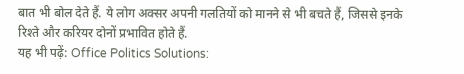बात भी बोल देते हैं. ये लोग अक्सर अपनी गलतियों को मानने से भी बचते हैं, जिससे इनके रिश्ते और करियर दोनों प्रभावित होते हैं.
यह भी पढ़ें: Office Politics Solutions: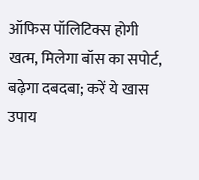ऑफिस पॉलिटिक्स होगी खत्म, मिलेगा बॉस का सपोर्ट, बढ़ेगा दबदबा; करें ये खास उपाय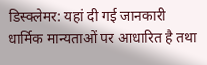डिस्क्लेमर: यहां दी गई जानकारी धार्मिक मान्यताओं पर आधारित है तथा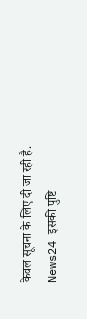केवल सूचना के लिए दी जा रही है. News24 इसकी पुष्टि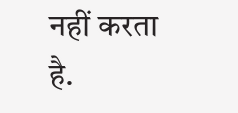नहीं करता है.